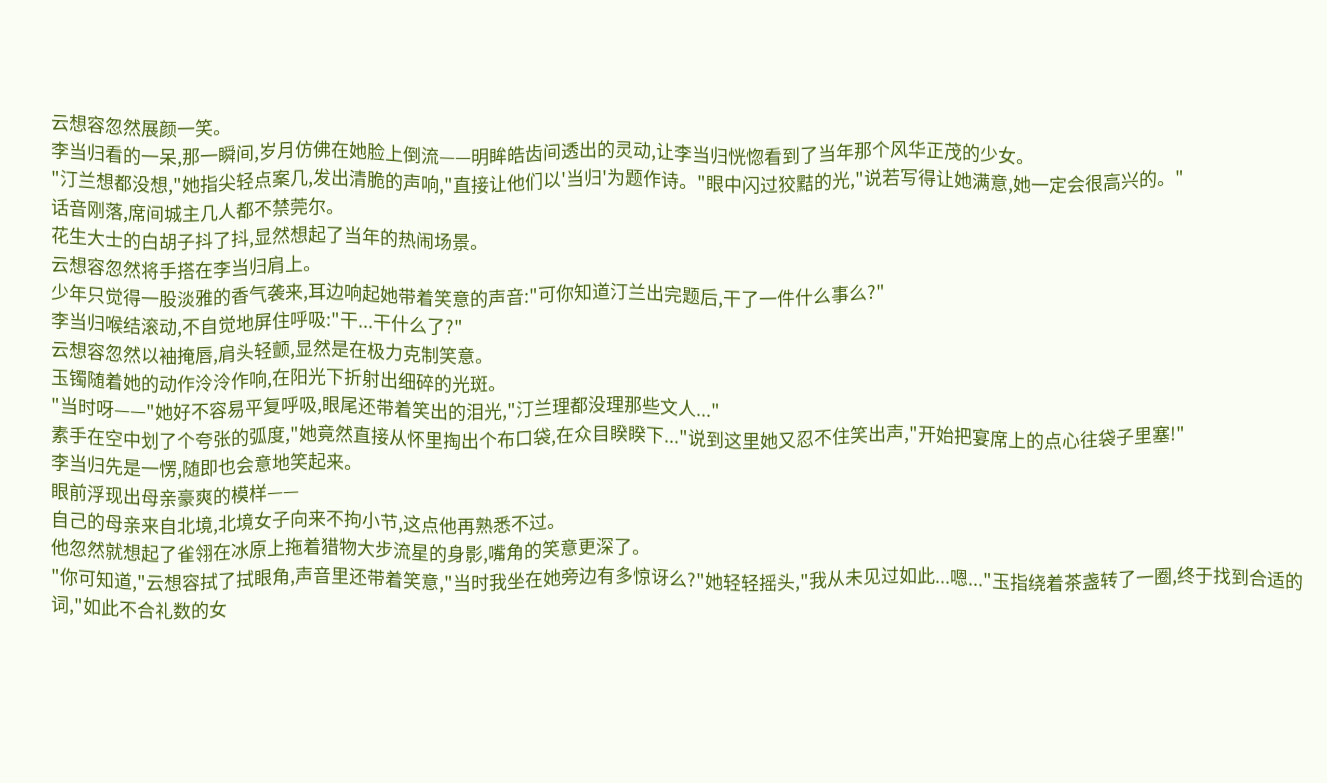云想容忽然展颜一笑。
李当归看的一呆,那一瞬间,岁月仿佛在她脸上倒流——明眸皓齿间透出的灵动,让李当归恍惚看到了当年那个风华正茂的少女。
"汀兰想都没想,"她指尖轻点案几,发出清脆的声响,"直接让他们以'当归'为题作诗。"眼中闪过狡黠的光,"说若写得让她满意,她一定会很高兴的。"
话音刚落,席间城主几人都不禁莞尔。
花生大士的白胡子抖了抖,显然想起了当年的热闹场景。
云想容忽然将手搭在李当归肩上。
少年只觉得一股淡雅的香气袭来,耳边响起她带着笑意的声音:"可你知道汀兰出完题后,干了一件什么事么?"
李当归喉结滚动,不自觉地屏住呼吸:"干...干什么了?"
云想容忽然以袖掩唇,肩头轻颤,显然是在极力克制笑意。
玉镯随着她的动作泠泠作响,在阳光下折射出细碎的光斑。
"当时呀——"她好不容易平复呼吸,眼尾还带着笑出的泪光,"汀兰理都没理那些文人..."
素手在空中划了个夸张的弧度,"她竟然直接从怀里掏出个布口袋,在众目睽睽下..."说到这里她又忍不住笑出声,"开始把宴席上的点心往袋子里塞!"
李当归先是一愣,随即也会意地笑起来。
眼前浮现出母亲豪爽的模样——
自己的母亲来自北境,北境女子向来不拘小节,这点他再熟悉不过。
他忽然就想起了雀翎在冰原上拖着猎物大步流星的身影,嘴角的笑意更深了。
"你可知道,"云想容拭了拭眼角,声音里还带着笑意,"当时我坐在她旁边有多惊讶么?"她轻轻摇头,"我从未见过如此...嗯..."玉指绕着茶盏转了一圈,终于找到合适的词,"如此不合礼数的女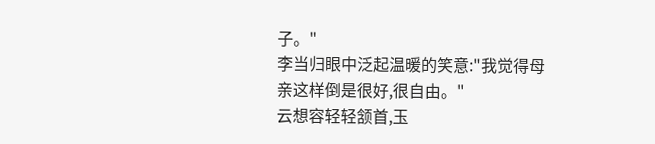子。"
李当归眼中泛起温暖的笑意:"我觉得母亲这样倒是很好,很自由。"
云想容轻轻颔首,玉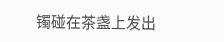镯碰在茶盏上发出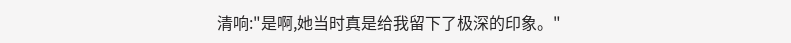清响:"是啊,她当时真是给我留下了极深的印象。"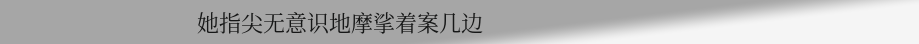她指尖无意识地摩挲着案几边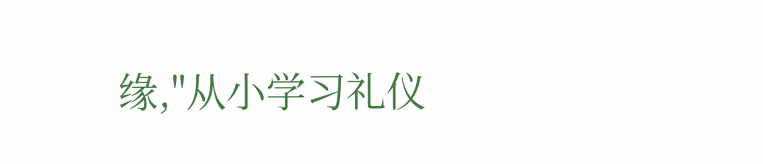缘,"从小学习礼仪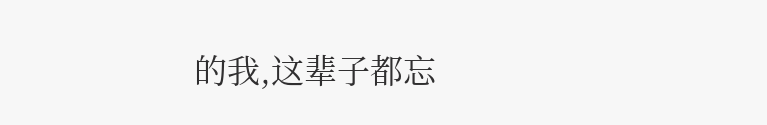的我,这辈子都忘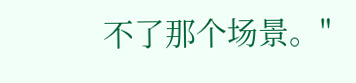不了那个场景。"